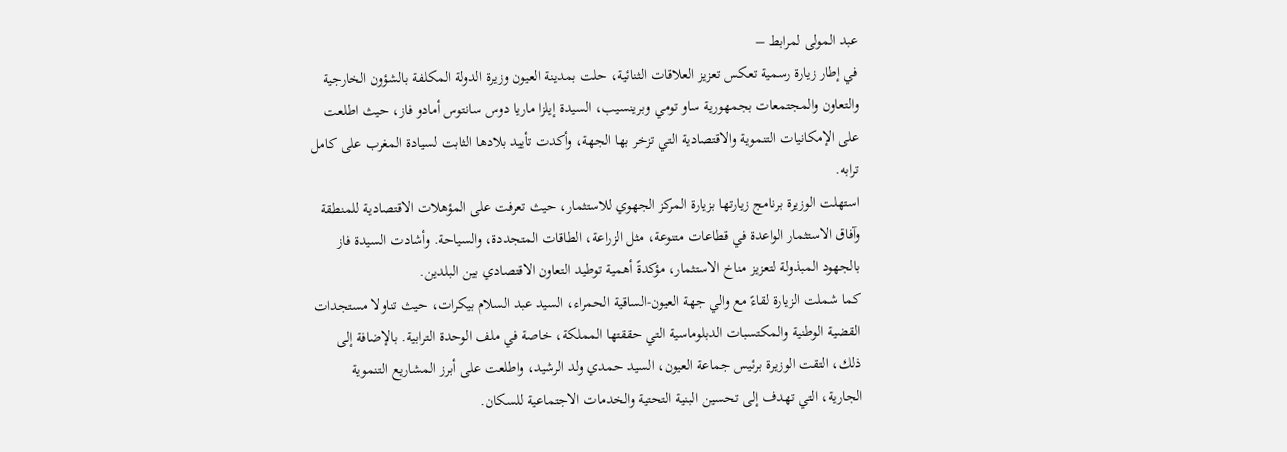عبد المولى لمرابط –
في إطار زيارة رسمية تعكس تعزيز العلاقات الثنائية، حلت بمدينة العيون وزيرة الدولة المكلفة بالشؤون الخارجية والتعاون والمجتمعات بجمهورية ساو تومي وبرينسيب، السيدة إيلزا ماريا دوس سانتوس أمادو فاز، حيث اطلعت على الإمكانيات التنموية والاقتصادية التي تزخر بها الجهة، وأكدت تأييد بلادها الثابت لسيادة المغرب على كامل ترابه.
استهلت الوزيرة برنامج زيارتها بزيارة المركز الجهوي للاستثمار، حيث تعرفت على المؤهلات الاقتصادية للمنطقة وآفاق الاستثمار الواعدة في قطاعات متنوعة، مثل الزراعة، الطاقات المتجددة، والسياحة. وأشادت السيدة فاز بالجهود المبذولة لتعزيز مناخ الاستثمار، مؤكدةً أهمية توطيد التعاون الاقتصادي بين البلدين.
كما شملت الزيارة لقاءً مع والي جهة العيون-الساقية الحمراء، السيد عبد السلام بيكرات، حيث تناولا مستجدات القضية الوطنية والمكتسبات الدبلوماسية التي حققتها المملكة، خاصة في ملف الوحدة الترابية. بالإضافة إلى ذلك، التقت الوزيرة برئيس جماعة العيون، السيد حمدي ولد الرشيد، واطلعت على أبرز المشاريع التنموية الجارية، التي تهدف إلى تحسين البنية التحتية والخدمات الاجتماعية للسكان.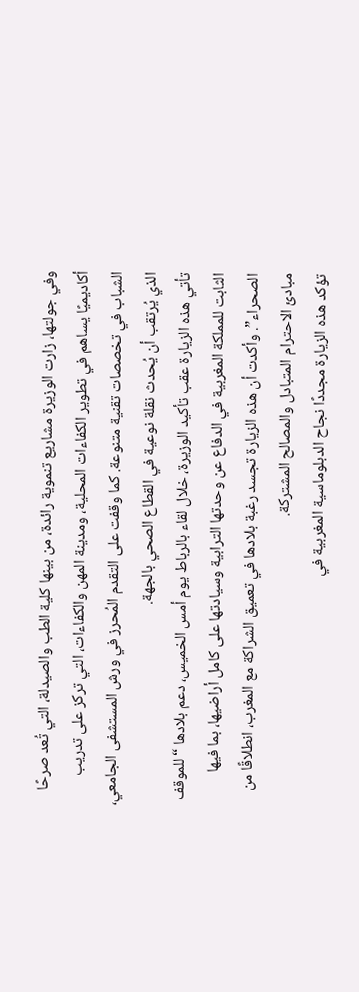وفي جولتها، زارت الوزيرة مشاريع تنموية رائدة، من بينها كلية الطب والصيدلة، التي تُعد صرحًا أكاديميًا يساهم في تطوير الكفاءات المحلية، ومدينة المهن والكفاءات، التي تركز على تدريب الشباب في تخصصات تقنية متنوعة. كما وقفت على التقدم المُحرز في ورش المستشفى الجامعي، الذي يُرتقب أن يُحدث نقلة نوعية في القطاع الصحي بالجهة.
تأتي هذه الزيارة عقب تأكيد الوزيرة، خلال لقاء بالرباط يوم أمس الخميس، دعم بلادها “للموقف الثابت للمملكة المغربية في الدفاع عن وحدتها الترابية وسيادتها على كامل أراضيها، بما فيها الصحراء”. وأكدت أن هذه الزيارة تجسد رغبة بلادها في تعميق الشراكة مع المغرب، انطلاقًا من مبادئ الاحترام المتبادل والمصالح المشتركة.
تؤكد هذه الزيارة مجددًا نجاح الدبلوماسية المغربية في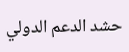حشد الدعم الدولي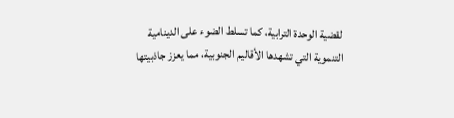لقضية الوحدة الترابية، كما تسلط الضوء على الدينامية التنموية التي تشهدها الأقاليم الجنوبية، مما يعزز جاذبيتها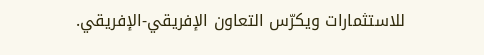للاستثمارات ويكرّس التعاون الإفريقي-الإفريقي.